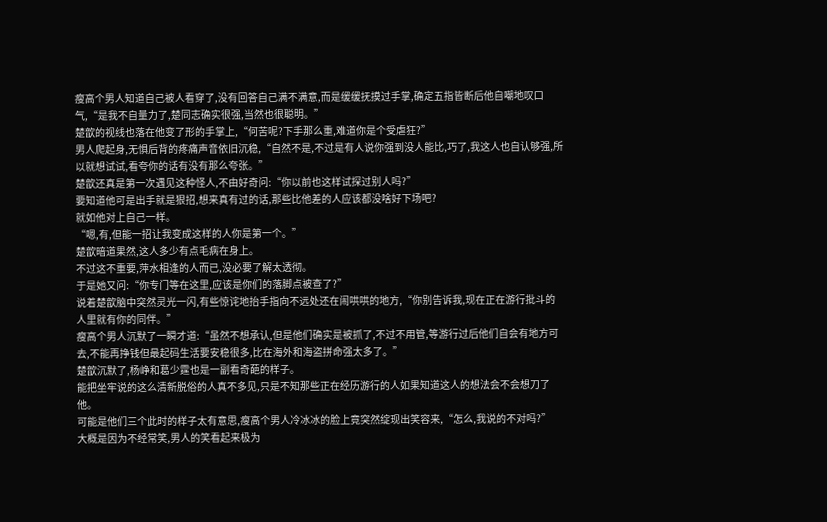瘦高个男人知道自己被人看穿了,没有回答自己满不满意,而是缓缓抚摸过手掌,确定五指皆断后他自嘲地叹口气,“是我不自量力了,楚同志确实很强,当然也很聪明。”
楚歆的视线也落在他变了形的手掌上,“何苦呢?下手那么重,难道你是个受虐狂?”
男人爬起身,无惧后背的疼痛声音依旧沉稳,“自然不是,不过是有人说你强到没人能比,巧了,我这人也自认够强,所以就想试试,看夸你的话有没有那么夸张。”
楚歆还真是第一次遇见这种怪人,不由好奇问:“你以前也这样试探过别人吗?”
要知道他可是出手就是狠招,想来真有过的话,那些比他差的人应该都没啥好下场吧?
就如他对上自己一样。
“嗯,有,但能一招让我变成这样的人你是第一个。”
楚歆暗道果然,这人多少有点毛病在身上。
不过这不重要,萍水相逢的人而已,没必要了解太透彻。
于是她又问:“你专门等在这里,应该是你们的落脚点被查了?”
说着楚歆脑中突然灵光一闪,有些惊诧地抬手指向不远处还在闹哄哄的地方,“你别告诉我,现在正在游行批斗的人里就有你的同伴。”
瘦高个男人沉默了一瞬才道:“虽然不想承认,但是他们确实是被抓了,不过不用管,等游行过后他们自会有地方可去,不能再挣钱但最起码生活要安稳很多,比在海外和海盗拼命强太多了。”
楚歆沉默了,杨峥和葛少霆也是一副看奇葩的样子。
能把坐牢说的这么清新脱俗的人真不多见,只是不知那些正在经历游行的人如果知道这人的想法会不会想刀了他。
可能是他们三个此时的样子太有意思,瘦高个男人冷冰冰的脸上竟突然绽现出笑容来,“怎么,我说的不对吗?”
大概是因为不经常笑,男人的笑看起来极为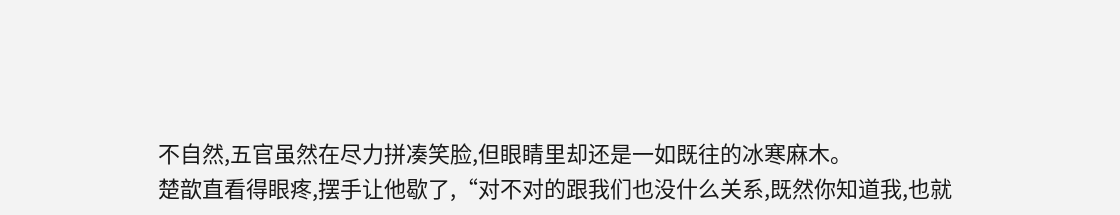不自然,五官虽然在尽力拼凑笑脸,但眼睛里却还是一如既往的冰寒麻木。
楚歆直看得眼疼,摆手让他歇了,“对不对的跟我们也没什么关系,既然你知道我,也就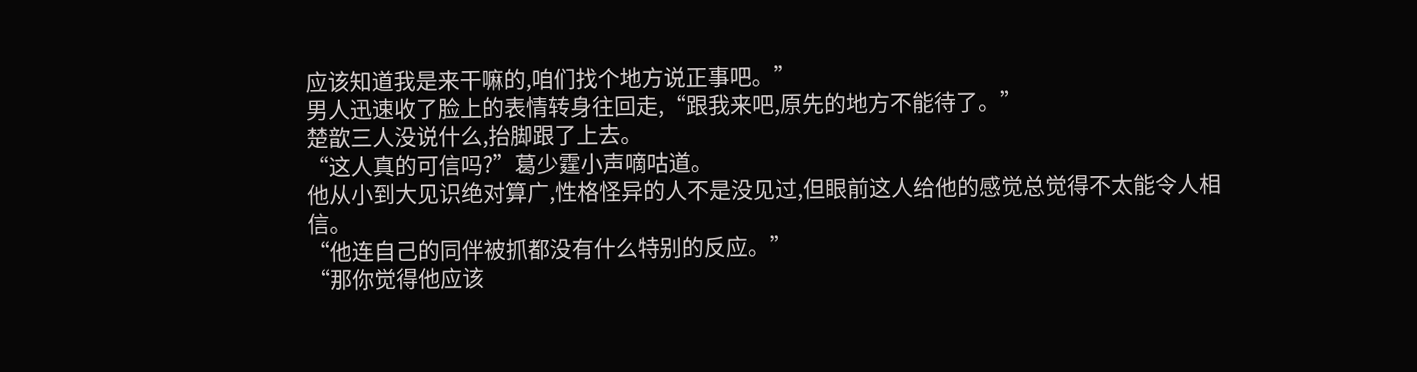应该知道我是来干嘛的,咱们找个地方说正事吧。”
男人迅速收了脸上的表情转身往回走,“跟我来吧,原先的地方不能待了。”
楚歆三人没说什么,抬脚跟了上去。
“这人真的可信吗?”葛少霆小声嘀咕道。
他从小到大见识绝对算广,性格怪异的人不是没见过,但眼前这人给他的感觉总觉得不太能令人相信。
“他连自己的同伴被抓都没有什么特别的反应。”
“那你觉得他应该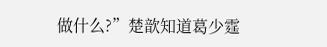做什么?”楚歆知道葛少霆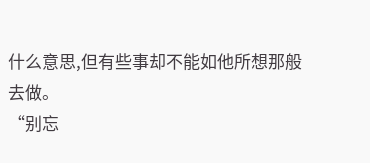什么意思,但有些事却不能如他所想那般去做。
“别忘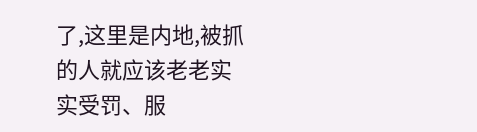了,这里是内地,被抓的人就应该老老实实受罚、服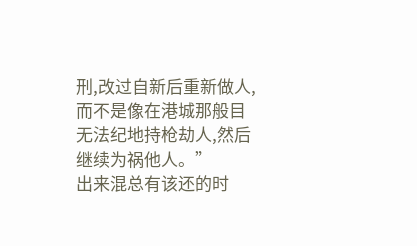刑,改过自新后重新做人,而不是像在港城那般目无法纪地持枪劫人,然后继续为祸他人。”
出来混总有该还的时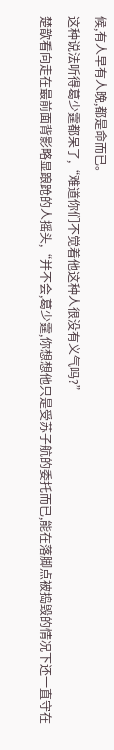候,有人早有人晚,都是命而已。
这种说法听得葛少霆都呆了,“难道你们不觉着他这种人很没有义气吗?”
楚歆看向走在最前面背影略显踉跄的人摇头,“并不会,葛少霆,你想想他只是受苏子航的委托而已,能在落脚点被捣毁的情况下还一直守在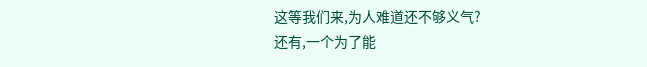这等我们来,为人难道还不够义气?
还有,一个为了能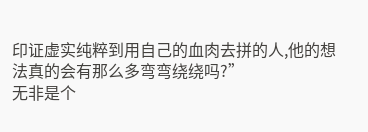印证虚实纯粹到用自己的血肉去拼的人,他的想法真的会有那么多弯弯绕绕吗?”
无非是个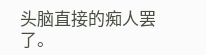头脑直接的痴人罢了。